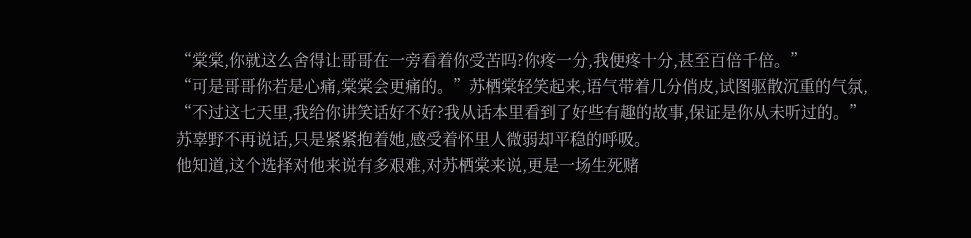“棠棠,你就这么舍得让哥哥在一旁看着你受苦吗?你疼一分,我便疼十分,甚至百倍千倍。”
“可是哥哥你若是心痛,棠棠会更痛的。”苏栖棠轻笑起来,语气带着几分俏皮,试图驱散沉重的气氛,
“不过这七天里,我给你讲笑话好不好?我从话本里看到了好些有趣的故事,保证是你从未听过的。”
苏辜野不再说话,只是紧紧抱着她,感受着怀里人微弱却平稳的呼吸。
他知道,这个选择对他来说有多艰难,对苏栖棠来说,更是一场生死赌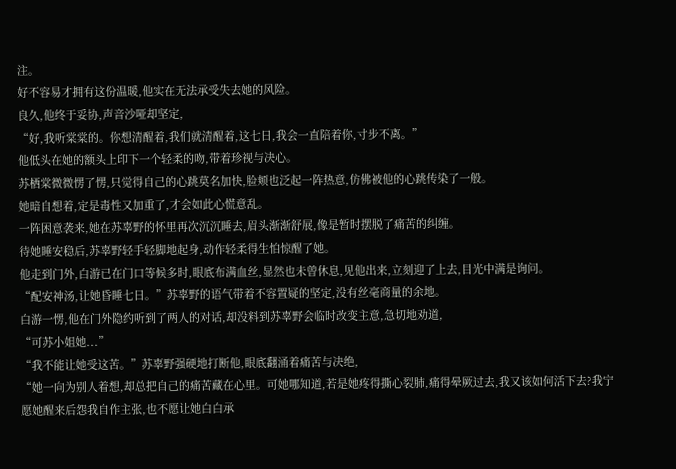注。
好不容易才拥有这份温暖,他实在无法承受失去她的风险。
良久,他终于妥协,声音沙哑却坚定,
“好,我听棠棠的。你想清醒着,我们就清醒着,这七日,我会一直陪着你,寸步不离。”
他低头在她的额头上印下一个轻柔的吻,带着珍视与决心。
苏栖棠微微愣了愣,只觉得自己的心跳莫名加快,脸颊也泛起一阵热意,仿佛被他的心跳传染了一般。
她暗自想着,定是毒性又加重了,才会如此心慌意乱。
一阵困意袭来,她在苏辜野的怀里再次沉沉睡去,眉头渐渐舒展,像是暂时摆脱了痛苦的纠缠。
待她睡安稳后,苏辜野轻手轻脚地起身,动作轻柔得生怕惊醒了她。
他走到门外,白游已在门口等候多时,眼底布满血丝,显然也未曾休息,见他出来,立刻迎了上去,目光中满是询问。
“配安神汤,让她昏睡七日。”苏辜野的语气带着不容置疑的坚定,没有丝毫商量的余地。
白游一愣,他在门外隐约听到了两人的对话,却没料到苏辜野会临时改变主意,急切地劝道,
“可苏小姐她...”
“我不能让她受这苦。”苏辜野强硬地打断他,眼底翻涌着痛苦与决绝,
“她一向为别人着想,却总把自己的痛苦藏在心里。可她哪知道,若是她疼得撕心裂肺,痛得晕厥过去,我又该如何活下去?我宁愿她醒来后怨我自作主张,也不愿让她白白承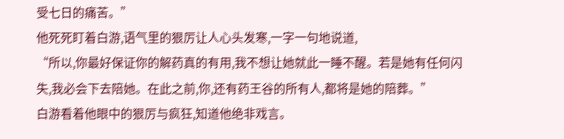受七日的痛苦。”
他死死盯着白游,语气里的狠厉让人心头发寒,一字一句地说道,
“所以,你最好保证你的解药真的有用,我不想让她就此一睡不醒。若是她有任何闪失,我必会下去陪她。在此之前,你,还有药王谷的所有人,都将是她的陪葬。”
白游看着他眼中的狠厉与疯狂,知道他绝非戏言。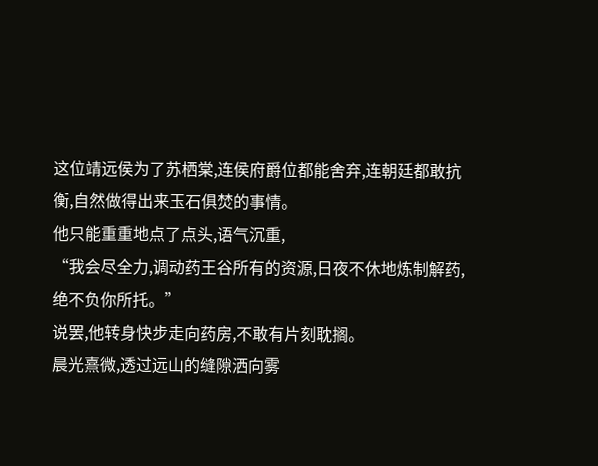这位靖远侯为了苏栖棠,连侯府爵位都能舍弃,连朝廷都敢抗衡,自然做得出来玉石俱焚的事情。
他只能重重地点了点头,语气沉重,
“我会尽全力,调动药王谷所有的资源,日夜不休地炼制解药,绝不负你所托。”
说罢,他转身快步走向药房,不敢有片刻耽搁。
晨光熹微,透过远山的缝隙洒向雾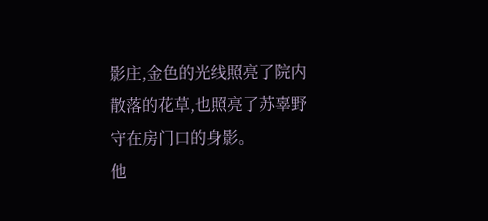影庄,金色的光线照亮了院内散落的花草,也照亮了苏辜野守在房门口的身影。
他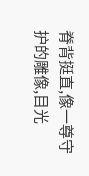脊背挺直,像一尊守护的雕像,目光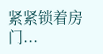紧紧锁着房门...